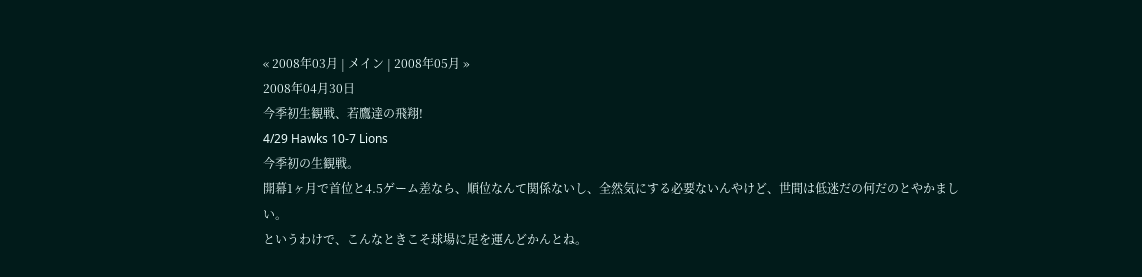« 2008年03月 | メイン | 2008年05月 »
2008年04月30日
今季初生観戦、若鷹達の飛翔!
4/29 Hawks 10-7 Lions
今季初の生観戦。
開幕1ヶ月で首位と4.5ゲーム差なら、順位なんて関係ないし、全然気にする必要ないんやけど、世間は低迷だの何だのとやかましい。
というわけで、こんなときこそ球場に足を運んどかんとね。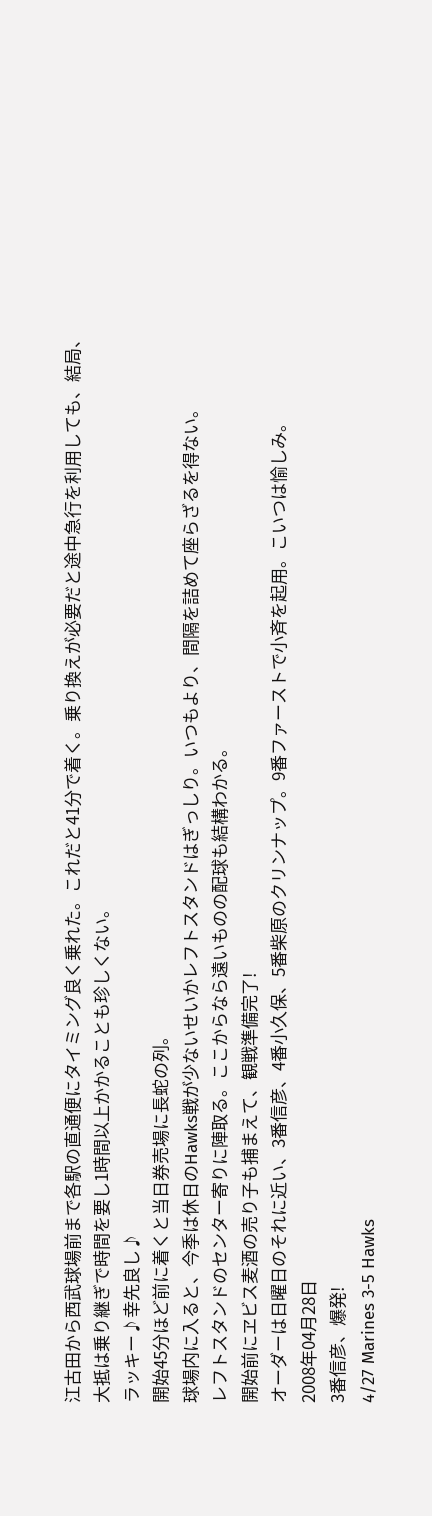江古田から西武球場前まで各駅の直通便にタイミング良く乗れた。これだと41分で着く。乗り換えが必要だと途中急行を利用しても、結局、大抵は乗り継ぎで時間を要し1時間以上かかることも珍しくない。
ラッキー♪幸先良し♪
開始45分ほど前に着くと当日券売場に長蛇の列。
球場内に入ると、今季は休日のHawks戦が少ないせいかレフトスタンドはぎっしり。いつもより、間隔を詰めて座らざるを得ない。
レフトスタンドのセンター寄りに陣取る。ここからなら遠いものの配球も結構わかる。
開始前にヱビス麦酒の売り子も捕まえて、観戦準備完了!
オーダーは日曜日のそれに近い、3番信彦、4番小久保、5番柴原のクリンナップ。9番ファーストで小斉を起用。こいつは愉しみ。
2008年04月28日
3番信彦、爆発!
4/27 Marines 3-5 Hawks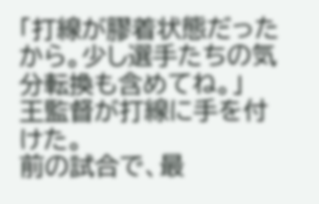「打線が膠着状態だったから。少し選手たちの気分転換も含めてね。」
王監督が打線に手を付けた。
前の試合で、最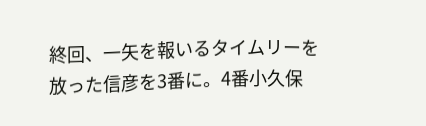終回、一矢を報いるタイムリーを放った信彦を3番に。4番小久保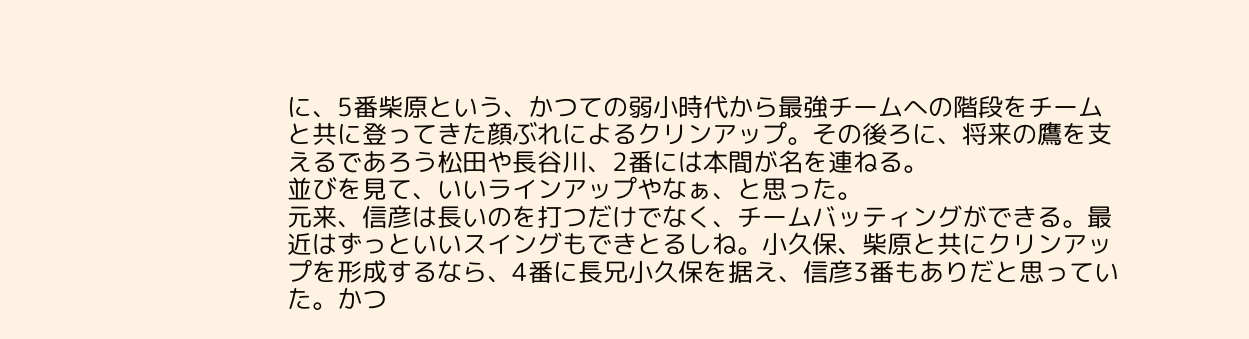に、5番柴原という、かつての弱小時代から最強チームへの階段をチームと共に登ってきた顔ぶれによるクリンアップ。その後ろに、将来の鷹を支えるであろう松田や長谷川、2番には本間が名を連ねる。
並びを見て、いいラインアップやなぁ、と思った。
元来、信彦は長いのを打つだけでなく、チームバッティングができる。最近はずっといいスイングもできとるしね。小久保、柴原と共にクリンアップを形成するなら、4番に長兄小久保を据え、信彦3番もありだと思っていた。かつ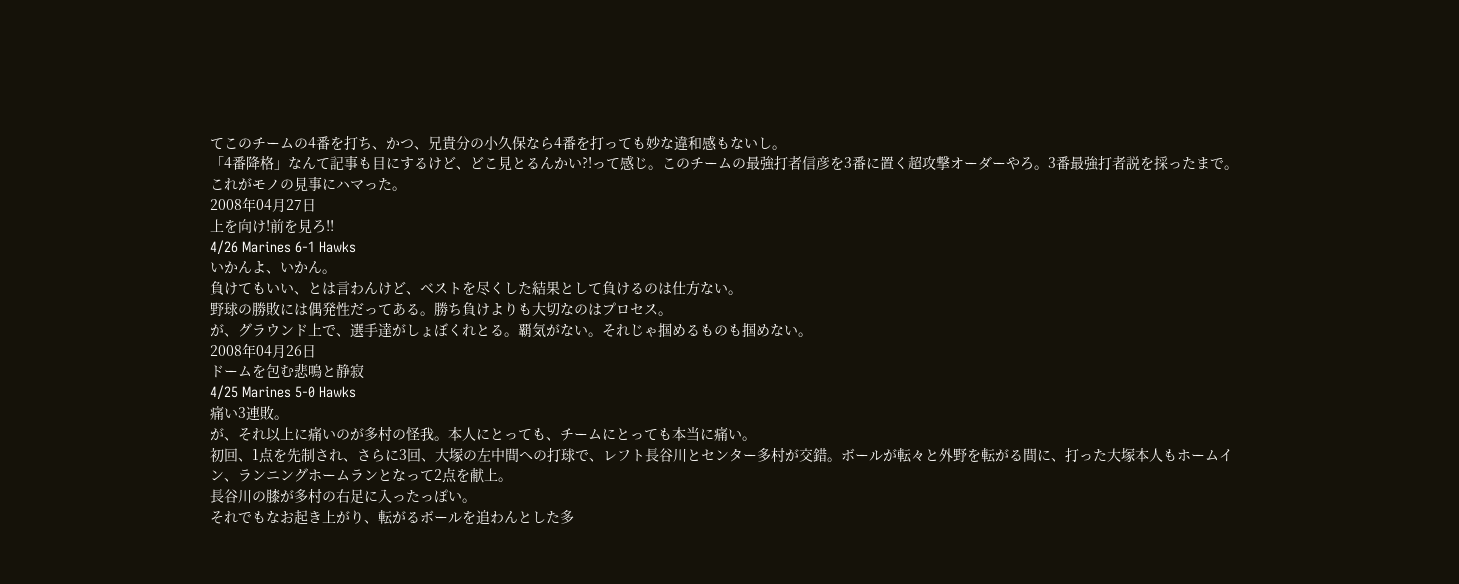てこのチームの4番を打ち、かつ、兄貴分の小久保なら4番を打っても妙な違和感もないし。
「4番降格」なんて記事も目にするけど、どこ見とるんかい?!って感じ。このチームの最強打者信彦を3番に置く超攻撃オーダーやろ。3番最強打者説を採ったまで。
これがモノの見事にハマった。
2008年04月27日
上を向け!前を見ろ!!
4/26 Marines 6-1 Hawks
いかんよ、いかん。
負けてもいい、とは言わんけど、ベストを尽くした結果として負けるのは仕方ない。
野球の勝敗には偶発性だってある。勝ち負けよりも大切なのはプロセス。
が、グラウンド上で、選手達がしょぼくれとる。覇気がない。それじゃ掴めるものも掴めない。
2008年04月26日
ドームを包む悲鳴と静寂
4/25 Marines 5-0 Hawks
痛い3連敗。
が、それ以上に痛いのが多村の怪我。本人にとっても、チームにとっても本当に痛い。
初回、1点を先制され、さらに3回、大塚の左中間への打球で、レフト長谷川とセンター多村が交錯。ボールが転々と外野を転がる間に、打った大塚本人もホームイン、ランニングホームランとなって2点を献上。
長谷川の膝が多村の右足に入ったっぽい。
それでもなお起き上がり、転がるボールを追わんとした多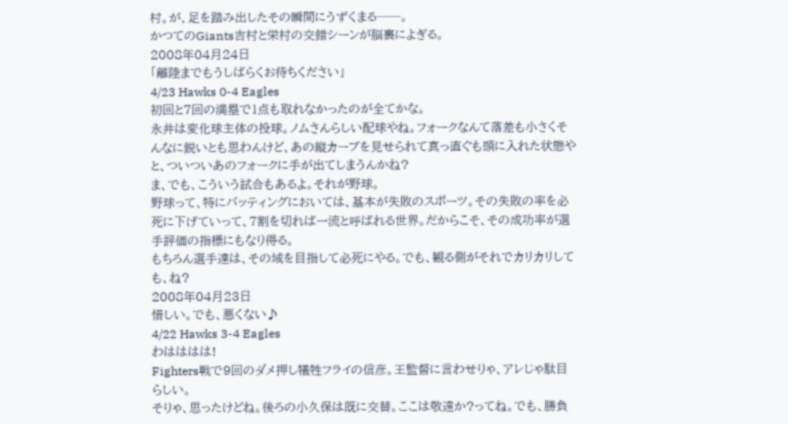村。が、足を踏み出したその瞬間にうずくまる──。
かつてのGiants吉村と栄村の交錯シーンが脳裏によぎる。
2008年04月24日
「離陸までもうしばらくお待ちください」
4/23 Hawks 0-4 Eagles
初回と7回の満塁で1点も取れなかったのが全てかな。
永井は変化球主体の投球。ノムさんらしい配球やね。フォークなんて落差も小さくそんなに鋭いとも思わんけど、あの縦カーブを見せられて真っ直ぐも頭に入れた状態やと、ついついあのフォークに手が出てしまうんかね?
ま、でも、こういう試合もあるよ。それが野球。
野球って、特にバッティングにおいては、基本が失敗のスポーツ。その失敗の率を必死に下げていって、7割を切れば一流と呼ばれる世界。だからこそ、その成功率が選手評価の指標にもなり得る。
もちろん選手達は、その域を目指して必死にやる。でも、観る側がそれでカリカリしても、ね?
2008年04月23日
惜しい。でも、悪くない♪
4/22 Hawks 3-4 Eagles
わはははは!
Fighters戦で9回のダメ押し犠牲フライの信彦。王監督に言わせりゃ、アレじゃ駄目らしい。
そりゃ、思ったけどね。後ろの小久保は既に交替。ここは敬遠か?ってね。でも、勝負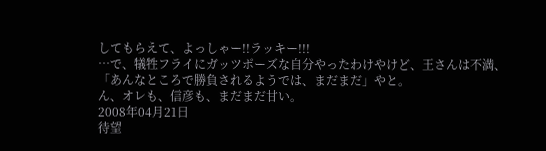してもらえて、よっしゃー!!ラッキー!!!
…で、犠牲フライにガッツポーズな自分やったわけやけど、王さんは不満、「あんなところで勝負されるようでは、まだまだ」やと。
ん、オレも、信彦も、まだまだ甘い。
2008年04月21日
待望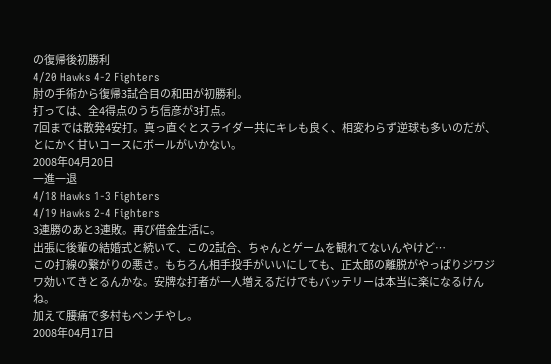の復帰後初勝利
4/20 Hawks 4-2 Fighters
肘の手術から復帰3試合目の和田が初勝利。
打っては、全4得点のうち信彦が3打点。
7回までは散発4安打。真っ直ぐとスライダー共にキレも良く、相変わらず逆球も多いのだが、とにかく甘いコースにボールがいかない。
2008年04月20日
一進一退
4/18 Hawks 1-3 Fighters
4/19 Hawks 2-4 Fighters
3連勝のあと3連敗。再び借金生活に。
出張に後輩の結婚式と続いて、この2試合、ちゃんとゲームを観れてないんやけど…
この打線の繋がりの悪さ。もちろん相手投手がいいにしても、正太郎の離脱がやっぱりジワジワ効いてきとるんかな。安牌な打者が一人増えるだけでもバッテリーは本当に楽になるけんね。
加えて腰痛で多村もベンチやし。
2008年04月17日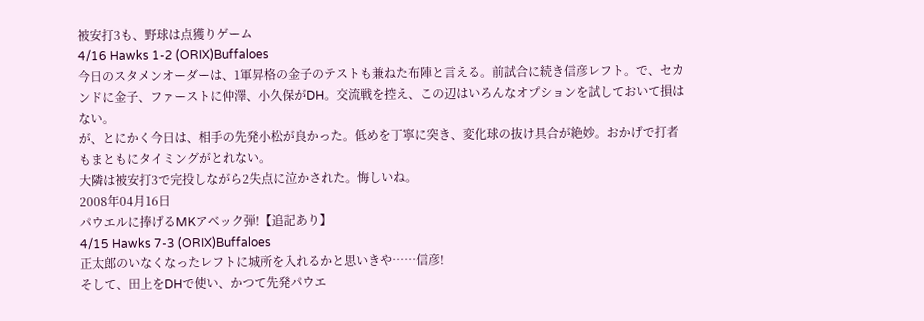被安打3も、野球は点獲りゲーム
4/16 Hawks 1-2 (ORIX)Buffaloes
今日のスタメンオーダーは、1軍昇格の金子のテストも兼ねた布陣と言える。前試合に続き信彦レフト。で、セカンドに金子、ファーストに仲澤、小久保がDH。交流戦を控え、この辺はいろんなオプションを試しておいて損はない。
が、とにかく今日は、相手の先発小松が良かった。低めを丁寧に突き、変化球の抜け具合が絶妙。おかげで打者もまともにタイミングがとれない。
大隣は被安打3で完投しながら2失点に泣かされた。悔しいね。
2008年04月16日
パウエルに捧げるMKアベック弾!【追記あり】
4/15 Hawks 7-3 (ORIX)Buffaloes
正太郎のいなくなったレフトに城所を入れるかと思いきや……信彦!
そして、田上をDHで使い、かつて先発パウエ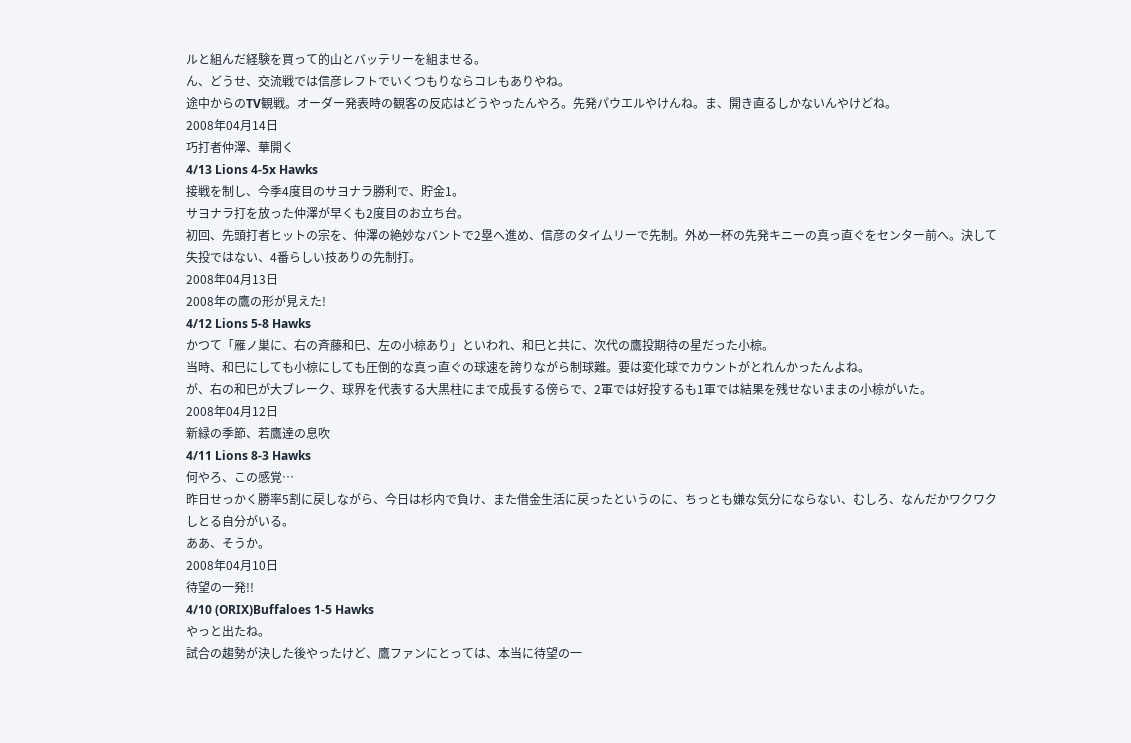ルと組んだ経験を買って的山とバッテリーを組ませる。
ん、どうせ、交流戦では信彦レフトでいくつもりならコレもありやね。
途中からのTV観戦。オーダー発表時の観客の反応はどうやったんやろ。先発パウエルやけんね。ま、開き直るしかないんやけどね。
2008年04月14日
巧打者仲澤、華開く
4/13 Lions 4-5x Hawks
接戦を制し、今季4度目のサヨナラ勝利で、貯金1。
サヨナラ打を放った仲澤が早くも2度目のお立ち台。
初回、先頭打者ヒットの宗を、仲澤の絶妙なバントで2塁へ進め、信彦のタイムリーで先制。外め一杯の先発キニーの真っ直ぐをセンター前へ。決して失投ではない、4番らしい技ありの先制打。
2008年04月13日
2008年の鷹の形が見えた!
4/12 Lions 5-8 Hawks
かつて「雁ノ巣に、右の斉藤和巳、左の小椋あり」といわれ、和巳と共に、次代の鷹投期待の星だった小椋。
当時、和巳にしても小椋にしても圧倒的な真っ直ぐの球速を誇りながら制球難。要は変化球でカウントがとれんかったんよね。
が、右の和巳が大ブレーク、球界を代表する大黒柱にまで成長する傍らで、2軍では好投するも1軍では結果を残せないままの小椋がいた。
2008年04月12日
新緑の季節、若鷹達の息吹
4/11 Lions 8-3 Hawks
何やろ、この感覚…
昨日せっかく勝率5割に戻しながら、今日は杉内で負け、また借金生活に戻ったというのに、ちっとも嫌な気分にならない、むしろ、なんだかワクワクしとる自分がいる。
ああ、そうか。
2008年04月10日
待望の一発!!
4/10 (ORIX)Buffaloes 1-5 Hawks
やっと出たね。
試合の趨勢が決した後やったけど、鷹ファンにとっては、本当に待望の一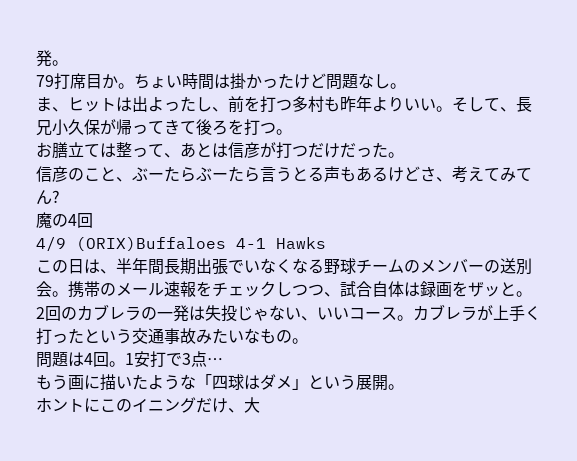発。
79打席目か。ちょい時間は掛かったけど問題なし。
ま、ヒットは出よったし、前を打つ多村も昨年よりいい。そして、長兄小久保が帰ってきて後ろを打つ。
お膳立ては整って、あとは信彦が打つだけだった。
信彦のこと、ぶーたらぶーたら言うとる声もあるけどさ、考えてみてん?
魔の4回
4/9 (ORIX)Buffaloes 4-1 Hawks
この日は、半年間長期出張でいなくなる野球チームのメンバーの送別会。携帯のメール速報をチェックしつつ、試合自体は録画をザッと。
2回のカブレラの一発は失投じゃない、いいコース。カブレラが上手く打ったという交通事故みたいなもの。
問題は4回。1安打で3点…
もう画に描いたような「四球はダメ」という展開。
ホントにこのイニングだけ、大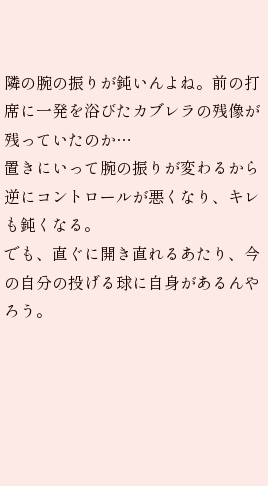隣の腕の振りが鈍いんよね。前の打席に一発を浴びたカブレラの残像が残っていたのか…
置きにいって腕の振りが変わるから逆にコントロールが悪くなり、キレも鈍くなる。
でも、直ぐに開き直れるあたり、今の自分の投げる球に自身があるんやろう。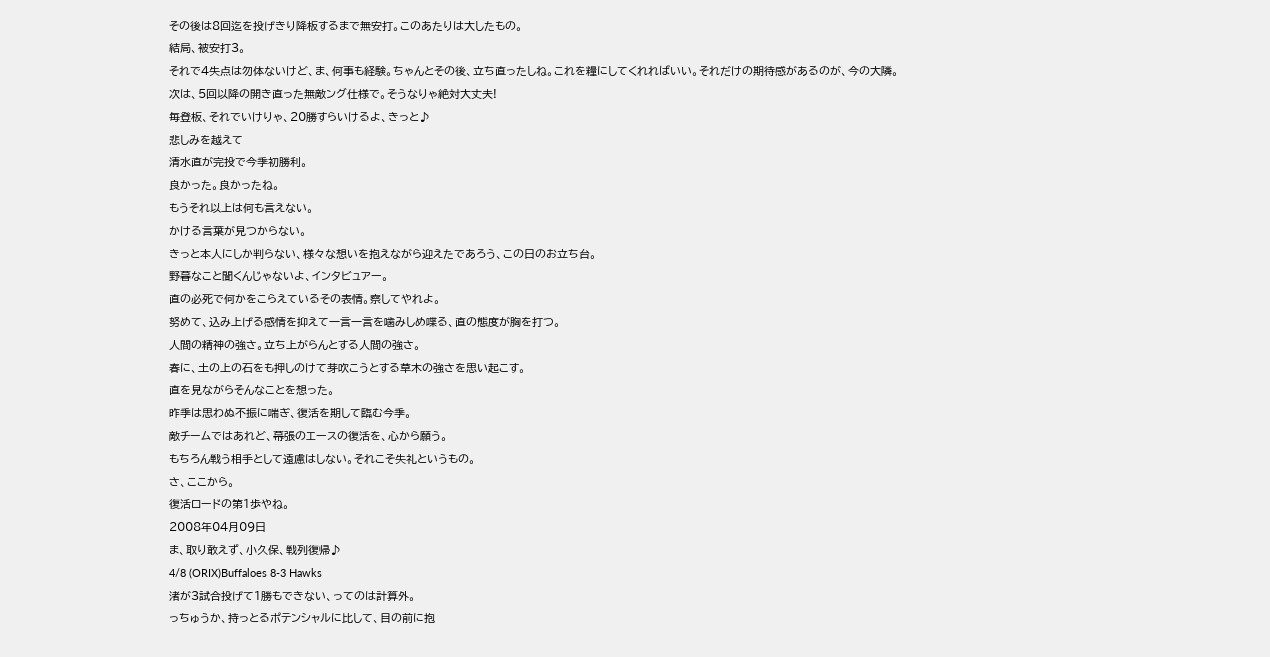その後は8回迄を投げきり降板するまで無安打。このあたりは大したもの。
結局、被安打3。
それで4失点は勿体ないけど、ま、何事も経験。ちゃんとその後、立ち直ったしね。これを糧にしてくれればいい。それだけの期待感があるのが、今の大隣。
次は、5回以降の開き直った無敵ング仕様で。そうなりゃ絶対大丈夫!
毎登板、それでいけりゃ、20勝すらいけるよ、きっと♪
悲しみを越えて
清水直が完投で今季初勝利。
良かった。良かったね。
もうそれ以上は何も言えない。
かける言葉が見つからない。
きっと本人にしか判らない、様々な想いを抱えながら迎えたであろう、この日のお立ち台。
野暮なこと聞くんじゃないよ、インタビュアー。
直の必死で何かをこらえているその表情。察してやれよ。
努めて、込み上げる感情を抑えて一言一言を噛みしめ喋る、直の態度が胸を打つ。
人間の精神の強さ。立ち上がらんとする人間の強さ。
春に、土の上の石をも押しのけて芽吹こうとする草木の強さを思い起こす。
直を見ながらそんなことを想った。
昨季は思わぬ不振に喘ぎ、復活を期して臨む今季。
敵チームではあれど、幕張のエースの復活を、心から願う。
もちろん戦う相手として遠慮はしない。それこそ失礼というもの。
さ、ここから。
復活ロードの第1歩やね。
2008年04月09日
ま、取り敢えず、小久保、戦列復帰♪
4/8 (ORIX)Buffaloes 8-3 Hawks
渚が3試合投げて1勝もできない、ってのは計算外。
っちゅうか、持っとるポテンシャルに比して、目の前に抱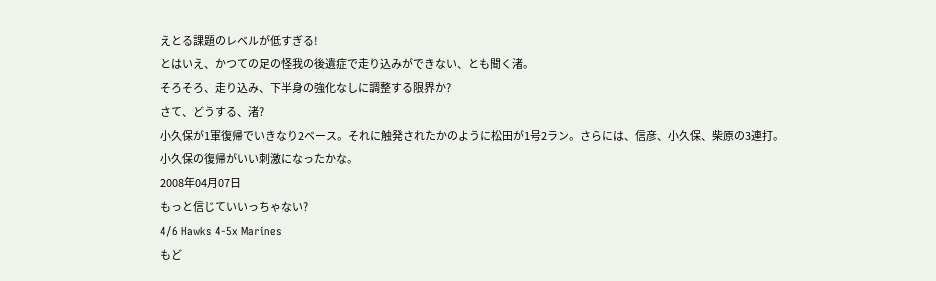えとる課題のレベルが低すぎる!
とはいえ、かつての足の怪我の後遺症で走り込みができない、とも聞く渚。
そろそろ、走り込み、下半身の強化なしに調整する限界か?
さて、どうする、渚?
小久保が1軍復帰でいきなり2ベース。それに触発されたかのように松田が1号2ラン。さらには、信彦、小久保、柴原の3連打。小久保の復帰がいい刺激になったかな。
2008年04月07日
もっと信じていいっちゃない?
4/6 Hawks 4-5x Marines
もど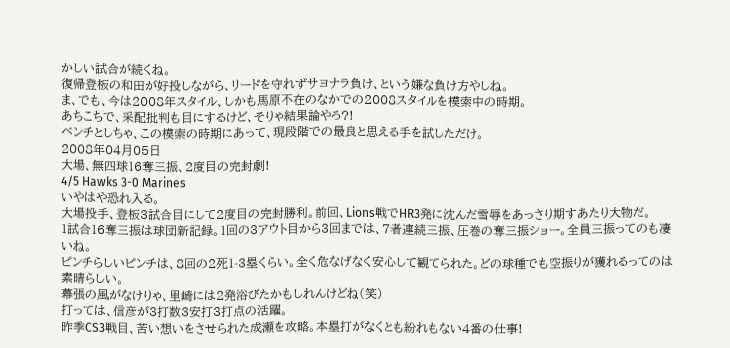かしい試合が続くね。
復帰登板の和田が好投しながら、リードを守れずサヨナラ負け、という嫌な負け方やしね。
ま、でも、今は2008年スタイル、しかも馬原不在のなかでの2008スタイルを模索中の時期。
あちこちで、采配批判も目にするけど、そりゃ結果論やろ?!
ベンチとしちゃ、この模索の時期にあって、現段階での最良と思える手を試しただけ。
2008年04月05日
大場、無四球16奪三振、2度目の完封劇!
4/5 Hawks 3-0 Marines
いやはや恐れ入る。
大場投手、登板3試合目にして2度目の完封勝利。前回、Lions戦でHR3発に沈んだ雪辱をあっさり期すあたり大物だ。
1試合16奪三振は球団新記録。1回の3アウト目から3回までは、7者連続三振、圧巻の奪三振ショー。全員三振ってのも凄いね。
ピンチらしいピンチは、8回の2死1-3塁くらい。全く危なげなく安心して観てられた。どの球種でも空振りが獲れるってのは素晴らしい。
幕張の風がなけりゃ、里崎には2発浴びたかもしれんけどね(笑)
打っては、信彦が3打数3安打3打点の活躍。
昨季CS3戦目、苦い想いをさせられた成瀬を攻略。本塁打がなくとも紛れもない4番の仕事!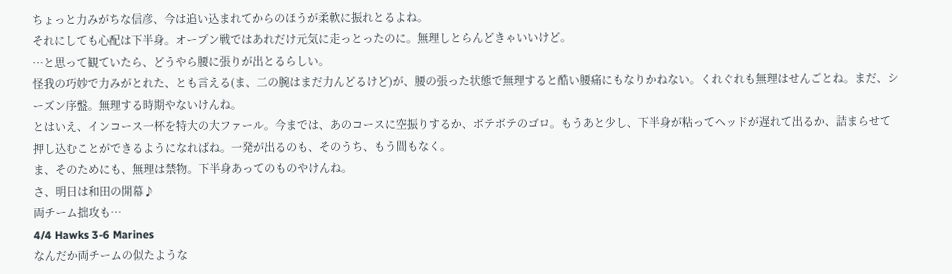ちょっと力みがちな信彦、今は追い込まれてからのほうが柔軟に振れとるよね。
それにしても心配は下半身。オープン戦ではあれだけ元気に走っとったのに。無理しとらんどきゃいいけど。
…と思って観ていたら、どうやら腰に張りが出とるらしい。
怪我の巧妙で力みがとれた、とも言える(ま、二の腕はまだ力んどるけど)が、腰の張った状態で無理すると酷い腰痛にもなりかねない。くれぐれも無理はせんごとね。まだ、シーズン序盤。無理する時期やないけんね。
とはいえ、インコース一杯を特大の大ファール。今までは、あのコースに空振りするか、ボテボテのゴロ。もうあと少し、下半身が粘ってヘッドが遅れて出るか、詰まらせて押し込むことができるようになればね。一発が出るのも、そのうち、もう間もなく。
ま、そのためにも、無理は禁物。下半身あってのものやけんね。
さ、明日は和田の開幕♪
両チーム拙攻も…
4/4 Hawks 3-6 Marines
なんだか両チームの似たような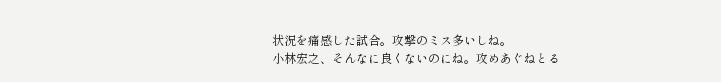状況を痛感した試合。攻撃のミス多いしね。
小林宏之、そんなに良くないのにね。攻めあぐねとる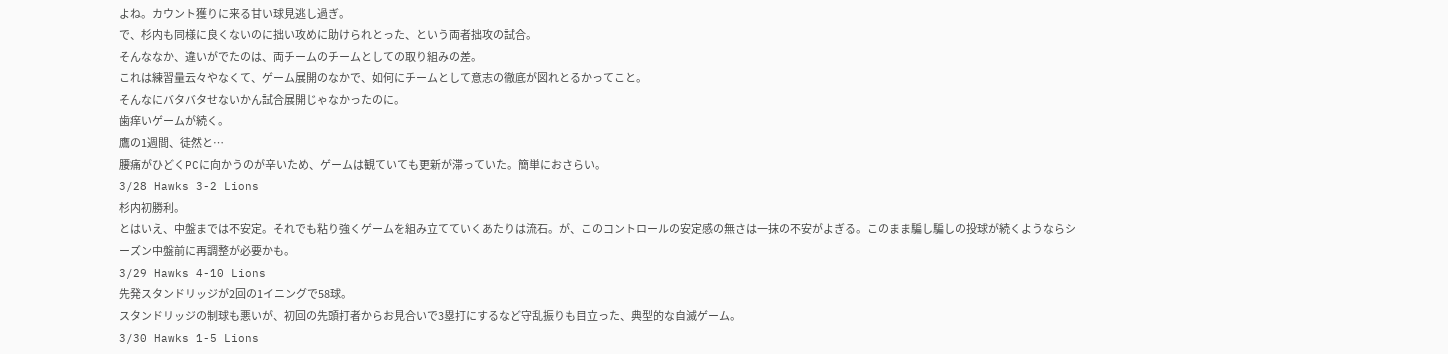よね。カウント獲りに来る甘い球見逃し過ぎ。
で、杉内も同様に良くないのに拙い攻めに助けられとった、という両者拙攻の試合。
そんななか、違いがでたのは、両チームのチームとしての取り組みの差。
これは練習量云々やなくて、ゲーム展開のなかで、如何にチームとして意志の徹底が図れとるかってこと。
そんなにバタバタせないかん試合展開じゃなかったのに。
歯痒いゲームが続く。
鷹の1週間、徒然と…
腰痛がひどくPCに向かうのが辛いため、ゲームは観ていても更新が滞っていた。簡単におさらい。
3/28 Hawks 3-2 Lions
杉内初勝利。
とはいえ、中盤までは不安定。それでも粘り強くゲームを組み立てていくあたりは流石。が、このコントロールの安定感の無さは一抹の不安がよぎる。このまま騙し騙しの投球が続くようならシーズン中盤前に再調整が必要かも。
3/29 Hawks 4-10 Lions
先発スタンドリッジが2回の1イニングで58球。
スタンドリッジの制球も悪いが、初回の先頭打者からお見合いで3塁打にするなど守乱振りも目立った、典型的な自滅ゲーム。
3/30 Hawks 1-5 Lions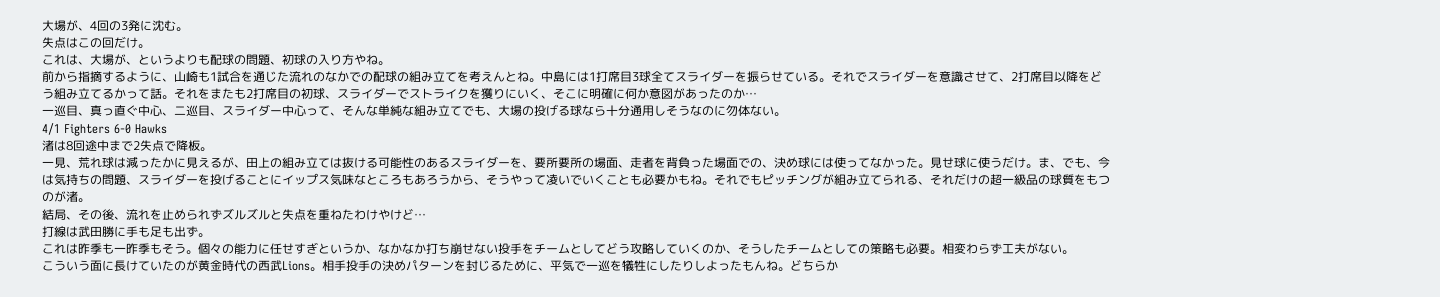大場が、4回の3発に沈む。
失点はこの回だけ。
これは、大場が、というよりも配球の問題、初球の入り方やね。
前から指摘するように、山崎も1試合を通じた流れのなかでの配球の組み立てを考えんとね。中島には1打席目3球全てスライダーを振らせている。それでスライダーを意識させて、2打席目以降をどう組み立てるかって話。それをまたも2打席目の初球、スライダーでストライクを獲りにいく、そこに明確に何か意図があったのか…
一巡目、真っ直ぐ中心、二巡目、スライダー中心って、そんな単純な組み立てでも、大場の投げる球なら十分通用しそうなのに勿体ない。
4/1 Fighters 6-0 Hawks
渚は8回途中まで2失点で降板。
一見、荒れ球は減ったかに見えるが、田上の組み立ては抜ける可能性のあるスライダーを、要所要所の場面、走者を背負った場面での、決め球には使ってなかった。見せ球に使うだけ。ま、でも、今は気持ちの問題、スライダーを投げることにイップス気味なところもあろうから、そうやって凌いでいくことも必要かもね。それでもピッチングが組み立てられる、それだけの超一級品の球質をもつのが渚。
結局、その後、流れを止められずズルズルと失点を重ねたわけやけど…
打線は武田勝に手も足も出ず。
これは昨季も一昨季もそう。個々の能力に任せすぎというか、なかなか打ち崩せない投手をチームとしてどう攻略していくのか、そうしたチームとしての策略も必要。相変わらず工夫がない。
こういう面に長けていたのが黄金時代の西武Lions。相手投手の決めパターンを封じるために、平気で一巡を犠牲にしたりしよったもんね。どちらか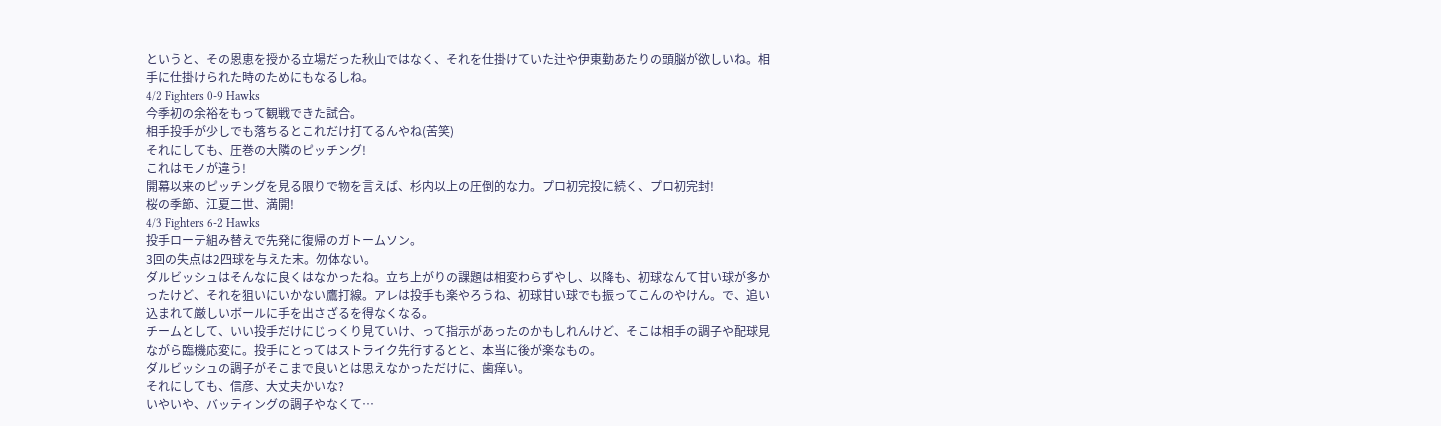というと、その恩恵を授かる立場だった秋山ではなく、それを仕掛けていた辻や伊東勤あたりの頭脳が欲しいね。相手に仕掛けられた時のためにもなるしね。
4/2 Fighters 0-9 Hawks
今季初の余裕をもって観戦できた試合。
相手投手が少しでも落ちるとこれだけ打てるんやね(苦笑)
それにしても、圧巻の大隣のピッチング!
これはモノが違う!
開幕以来のピッチングを見る限りで物を言えば、杉内以上の圧倒的な力。プロ初完投に続く、プロ初完封!
桜の季節、江夏二世、満開!
4/3 Fighters 6-2 Hawks
投手ローテ組み替えで先発に復帰のガトームソン。
3回の失点は2四球を与えた末。勿体ない。
ダルビッシュはそんなに良くはなかったね。立ち上がりの課題は相変わらずやし、以降も、初球なんて甘い球が多かったけど、それを狙いにいかない鷹打線。アレは投手も楽やろうね、初球甘い球でも振ってこんのやけん。で、追い込まれて厳しいボールに手を出さざるを得なくなる。
チームとして、いい投手だけにじっくり見ていけ、って指示があったのかもしれんけど、そこは相手の調子や配球見ながら臨機応変に。投手にとってはストライク先行するとと、本当に後が楽なもの。
ダルビッシュの調子がそこまで良いとは思えなかっただけに、歯痒い。
それにしても、信彦、大丈夫かいな?
いやいや、バッティングの調子やなくて…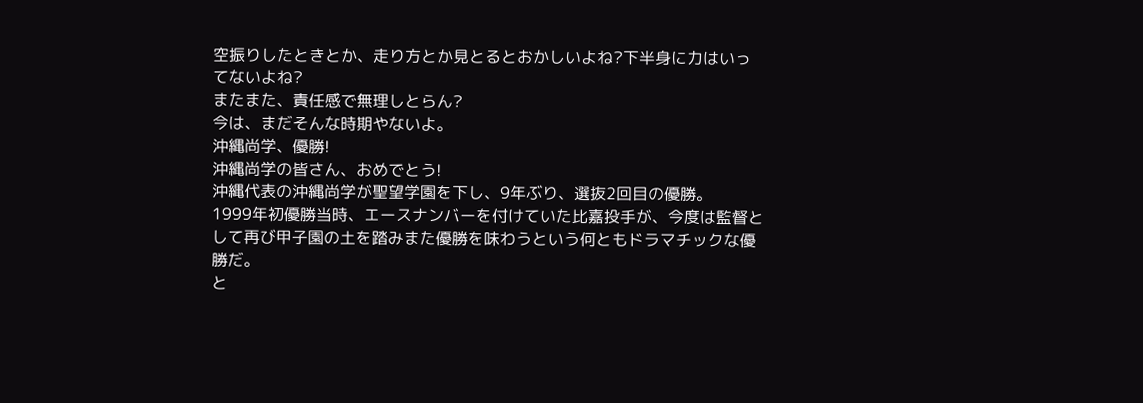空振りしたときとか、走り方とか見とるとおかしいよね?下半身に力はいってないよね?
またまた、責任感で無理しとらん?
今は、まだそんな時期やないよ。
沖縄尚学、優勝!
沖縄尚学の皆さん、おめでとう!
沖縄代表の沖縄尚学が聖望学園を下し、9年ぶり、選抜2回目の優勝。
1999年初優勝当時、エースナンバーを付けていた比嘉投手が、今度は監督として再び甲子園の土を踏みまた優勝を味わうという何ともドラマチックな優勝だ。
と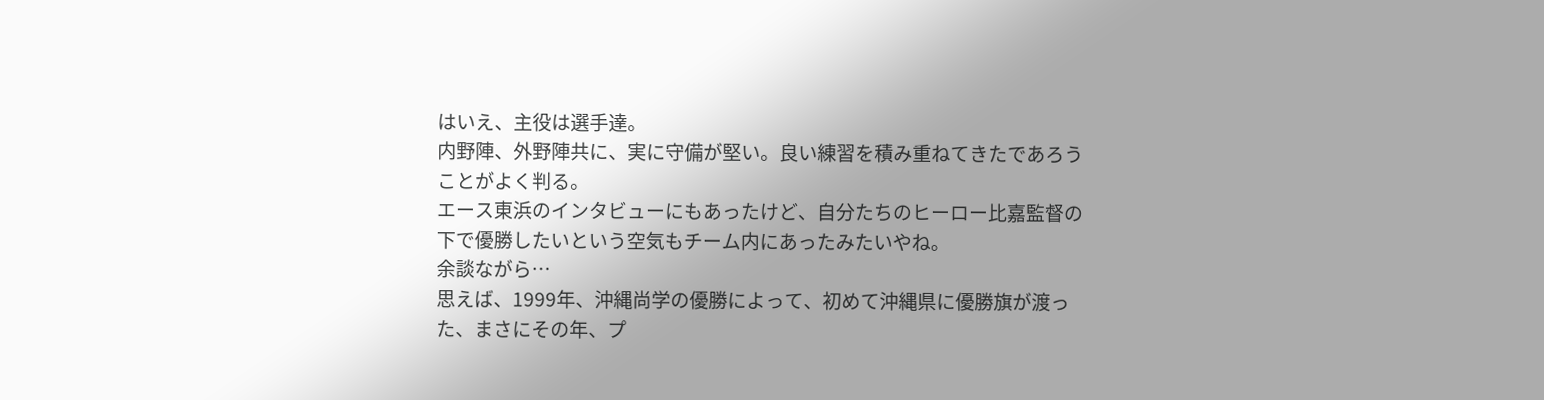はいえ、主役は選手達。
内野陣、外野陣共に、実に守備が堅い。良い練習を積み重ねてきたであろうことがよく判る。
エース東浜のインタビューにもあったけど、自分たちのヒーロー比嘉監督の下で優勝したいという空気もチーム内にあったみたいやね。
余談ながら…
思えば、1999年、沖縄尚学の優勝によって、初めて沖縄県に優勝旗が渡った、まさにその年、プ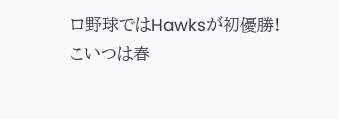ロ野球ではHawksが初優勝!
こいつは春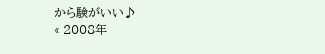から験がいい♪
« 2008年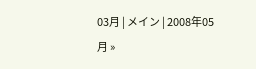03月 | メイン | 2008年05月 »